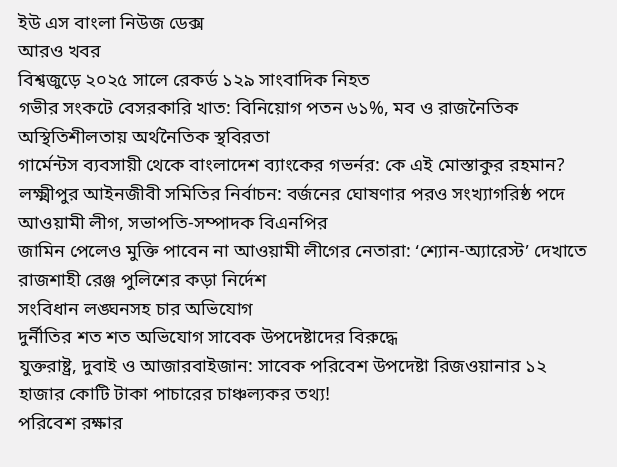ইউ এস বাংলা নিউজ ডেক্স
আরও খবর
বিশ্বজুড়ে ২০২৫ সালে রেকর্ড ১২৯ সাংবাদিক নিহত
গভীর সংকটে বেসরকারি খাত: বিনিয়োগ পতন ৬১%, মব ও রাজনৈতিক অস্থিতিশীলতায় অর্থনৈতিক স্থবিরতা
গার্মেন্টস ব্যবসায়ী থেকে বাংলাদেশ ব্যাংকের গভর্নর: কে এই মোস্তাকুর রহমান?
লক্ষ্মীপুর আইনজীবী সমিতির নির্বাচন: বর্জনের ঘোষণার পরও সংখ্যাগরিষ্ঠ পদে আওয়ামী লীগ, সভাপতি-সম্পাদক বিএনপির
জামিন পেলেও মুক্তি পাবেন না আওয়ামী লীগের নেতারা: ‘শ্যোন-অ্যারেস্ট’ দেখাতে রাজশাহী রেঞ্জ পুলিশের কড়া নির্দেশ
সংবিধান লঙ্ঘনসহ চার অভিযোগ
দুর্নীতির শত শত অভিযোগ সাবেক উপদেষ্টাদের বিরুদ্ধে
যুক্তরাষ্ট্র, দুবাই ও আজারবাইজান: সাবেক পরিবেশ উপদেষ্টা রিজওয়ানার ১২ হাজার কোটি টাকা পাচারের চাঞ্চল্যকর তথ্য!
পরিবেশ রক্ষার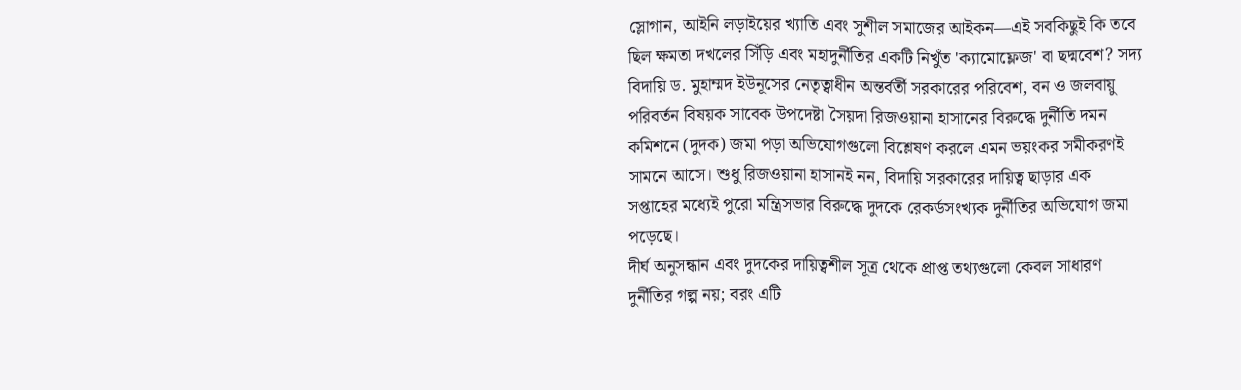স্লোগান, আইনি লড়াইয়ের খ্যাতি এবং সুশীল সমাজের আইকন—এই সবকিছুই কি তবে ছিল ক্ষমতা দখলের সিঁড়ি এবং মহাদুর্নীতির একটি নিখুঁত 'ক্যামোফ্লেজ' বা ছদ্মবেশ? সদ্য বিদায়ি ড. মুহাম্মদ ইউনূসের নেতৃত্বাধীন অন্তর্বর্তী সরকারের পরিবেশ, বন ও জলবায়ু পরিবর্তন বিষয়ক সাবেক উপদেষ্টা সৈয়দা রিজওয়ানা হাসানের বিরুদ্ধে দুর্নীতি দমন কমিশনে (দুদক) জমা পড়া অভিযোগগুলো বিশ্লেষণ করলে এমন ভয়ংকর সমীকরণই সামনে আসে। শুধু রিজওয়ানা হাসানই নন, বিদায়ি সরকারের দায়িত্ব ছাড়ার এক সপ্তাহের মধ্যেই পুরো মন্ত্রিসভার বিরুদ্ধে দুদকে রেকর্ডসংখ্যক দুর্নীতির অভিযোগ জমা পড়েছে।
দীর্ঘ অনুসন্ধান এবং দুদকের দায়িত্বশীল সূত্র থেকে প্রাপ্ত তথ্যগুলো কেবল সাধারণ দুর্নীতির গল্প নয়; বরং এটি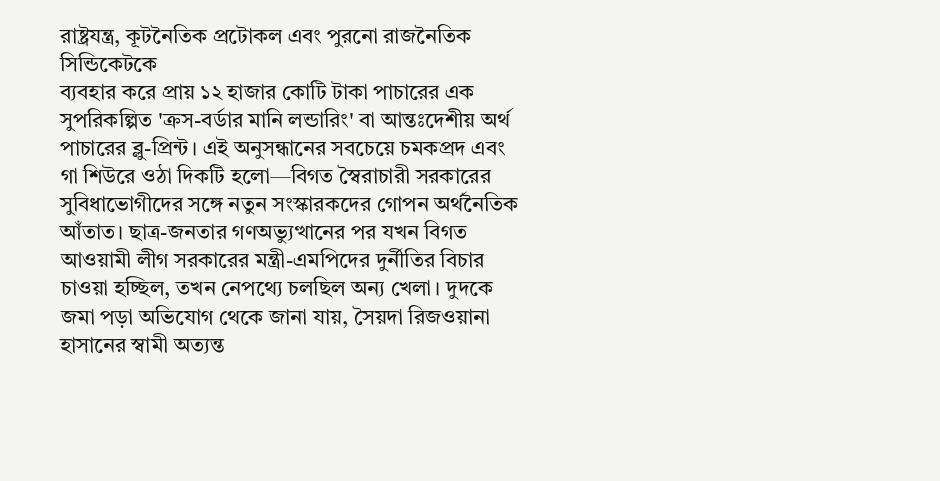রাষ্ট্রযন্ত্র, কূটনৈতিক প্রটোকল এবং পুরনো রাজনৈতিক সিন্ডিকেটকে
ব্যবহার করে প্রায় ১২ হাজার কোটি টাকা পাচারের এক সুপরিকল্পিত 'ক্রস-বর্ডার মানি লন্ডারিং' বা আন্তঃদেশীয় অর্থ পাচারের ব্লু-প্রিন্ট। এই অনুসন্ধানের সবচেয়ে চমকপ্রদ এবং গা শিউরে ওঠা দিকটি হলো—বিগত স্বৈরাচারী সরকারের সুবিধাভোগীদের সঙ্গে নতুন সংস্কারকদের গোপন অর্থনৈতিক আঁতাত। ছাত্র-জনতার গণঅভ্যুত্থানের পর যখন বিগত আওয়ামী লীগ সরকারের মন্ত্রী-এমপিদের দুর্নীতির বিচার চাওয়া হচ্ছিল, তখন নেপথ্যে চলছিল অন্য খেলা। দুদকে জমা পড়া অভিযোগ থেকে জানা যায়, সৈয়দা রিজওয়ানা হাসানের স্বামী অত্যন্ত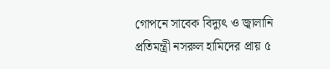গোপনে সাবেক বিদ্যুৎ ও জ্বালানি প্রতিমন্ত্রী নসরুল হামিদের প্রায় ৫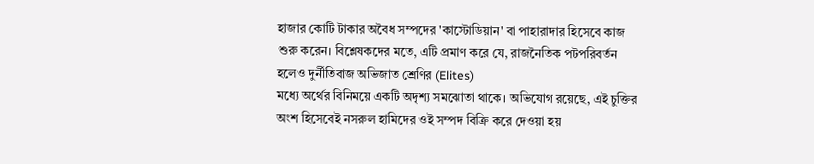হাজার কোটি টাকার অবৈধ সম্পদের 'কাস্টোডিয়ান' বা পাহারাদার হিসেবে কাজ শুরু করেন। বিশ্লেষকদের মতে, এটি প্রমাণ করে যে, রাজনৈতিক পটপরিবর্তন হলেও দুর্নীতিবাজ অভিজাত শ্রেণির (Elites)
মধ্যে অর্থের বিনিময়ে একটি অদৃশ্য সমঝোতা থাকে। অভিযোগ রয়েছে, এই চুক্তির অংশ হিসেবেই নসরুল হামিদের ওই সম্পদ বিক্রি করে দেওয়া হয়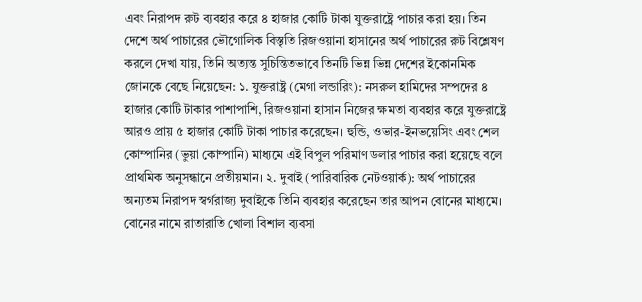এবং নিরাপদ রুট ব্যবহার করে ৪ হাজার কোটি টাকা যুক্তরাষ্ট্রে পাচার করা হয়। তিন দেশে অর্থ পাচারের ভৌগোলিক বিস্তৃতি রিজওয়ানা হাসানের অর্থ পাচারের রুট বিশ্লেষণ করলে দেখা যায়, তিনি অত্যন্ত সুচিন্তিতভাবে তিনটি ভিন্ন ভিন্ন দেশের ইকোনমিক জোনকে বেছে নিয়েছেন: ১. যুক্তরাষ্ট্র (মেগা লন্ডারিং): নসরুল হামিদের সম্পদের ৪ হাজার কোটি টাকার পাশাপাশি, রিজওয়ানা হাসান নিজের ক্ষমতা ব্যবহার করে যুক্তরাষ্ট্রে আরও প্রায় ৫ হাজার কোটি টাকা পাচার করেছেন। হুন্ডি, ওভার-ইনভয়েসিং এবং শেল কোম্পানির (ভুয়া কোম্পানি) মাধ্যমে এই বিপুল পরিমাণ ডলার পাচার করা হয়েছে বলে
প্রাথমিক অনুসন্ধানে প্রতীয়মান। ২. দুবাই (পারিবারিক নেটওয়ার্ক): অর্থ পাচারের অন্যতম নিরাপদ স্বর্গরাজ্য দুবাইকে তিনি ব্যবহার করেছেন তার আপন বোনের মাধ্যমে। বোনের নামে রাতারাতি খোলা বিশাল ব্যবসা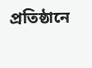প্রতিষ্ঠানে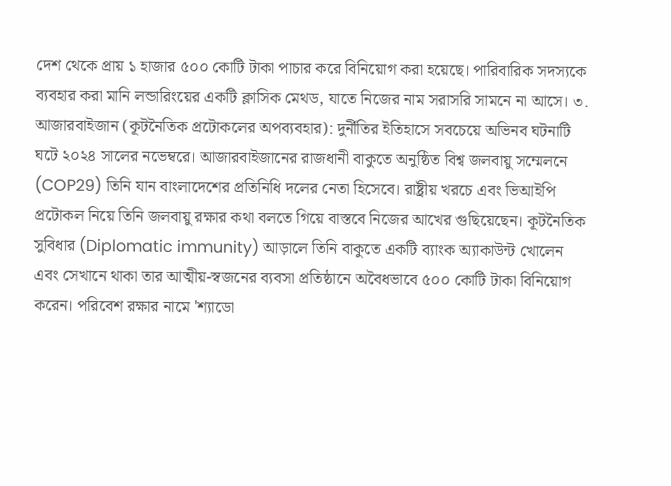দেশ থেকে প্রায় ১ হাজার ৫০০ কোটি টাকা পাচার করে বিনিয়োগ করা হয়েছে। পারিবারিক সদস্যকে ব্যবহার করা মানি লন্ডারিংয়ের একটি ক্লাসিক মেথড, যাতে নিজের নাম সরাসরি সামনে না আসে। ৩. আজারবাইজান (কূটনৈতিক প্রটোকলের অপব্যবহার): দুর্নীতির ইতিহাসে সবচেয়ে অভিনব ঘটনাটি ঘটে ২০২৪ সালের নভেম্বরে। আজারবাইজানের রাজধানী বাকুতে অনুষ্ঠিত বিশ্ব জলবায়ু সম্মেলনে (COP29) তিনি যান বাংলাদেশের প্রতিনিধি দলের নেতা হিসেবে। রাষ্ট্রীয় খরচে এবং ভিআইপি প্রটোকল নিয়ে তিনি জলবায়ু রক্ষার কথা বলতে গিয়ে বাস্তবে নিজের আখের গুছিয়েছেন। কূটনৈতিক
সুবিধার (Diplomatic immunity) আড়ালে তিনি বাকুতে একটি ব্যাংক অ্যাকাউন্ট খোলেন এবং সেখানে থাকা তার আত্মীয়-স্বজনের ব্যবসা প্রতিষ্ঠানে অবৈধভাবে ৫০০ কোটি টাকা বিনিয়োগ করেন। পরিবেশ রক্ষার নামে 'শ্যাডো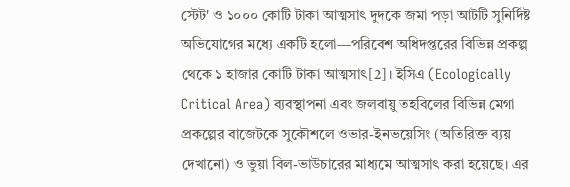স্টেট' ও ১০০০ কোটি টাকা আত্মসাৎ দুদকে জমা পড়া আটটি সুনির্দিষ্ট অভিযোগের মধ্যে একটি হলো—পরিবেশ অধিদপ্তরের বিভিন্ন প্রকল্প থেকে ১ হাজার কোটি টাকা আত্মসাৎ[2]। ইসিএ (Ecologically Critical Area) ব্যবস্থাপনা এবং জলবায়ু তহবিলের বিভিন্ন মেগা প্রকল্পের বাজেটকে সুকৌশলে ওভার-ইনভয়েসিং (অতিরিক্ত ব্যয় দেখানো) ও ভুয়া বিল-ভাউচারের মাধ্যমে আত্মসাৎ করা হয়েছে। এর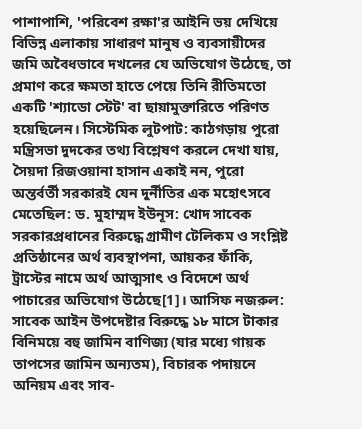পাশাপাশি, 'পরিবেশ রক্ষা'র আইনি ভয় দেখিয়ে বিভিন্ন এলাকায় সাধারণ মানুষ ও ব্যবসায়ীদের জমি অবৈধভাবে দখলের যে অভিযোগ উঠেছে, তা প্রমাণ করে ক্ষমতা হাতে পেয়ে তিনি রীতিমতো
একটি 'শ্যাডো স্টেট' বা ছায়ামুক্তারিতে পরিণত হয়েছিলেন। সিস্টেমিক লুটপাট: কাঠগড়ায় পুরো মন্ত্রিসভা দুদকের তথ্য বিশ্লেষণ করলে দেখা যায়, সৈয়দা রিজওয়ানা হাসান একাই নন, পুরো অন্তর্বর্তী সরকারই যেন দুর্নীতির এক মহোৎসবে মেতেছিল: ড. মুহাম্মদ ইউনূস: খোদ সাবেক সরকারপ্রধানের বিরুদ্ধে গ্রামীণ টেলিকম ও সংশ্লিষ্ট প্রতিষ্ঠানের অর্থ ব্যবস্থাপনা, আয়কর ফাঁকি, ট্রাস্টের নামে অর্থ আত্মসাৎ ও বিদেশে অর্থ পাচারের অভিযোগ উঠেছে[1]। আসিফ নজরুল: সাবেক আইন উপদেষ্টার বিরুদ্ধে ১৮ মাসে টাকার বিনিময়ে বহু জামিন বাণিজ্য (যার মধ্যে গায়ক তাপসের জামিন অন্যতম), বিচারক পদায়নে অনিয়ম এবং সাব-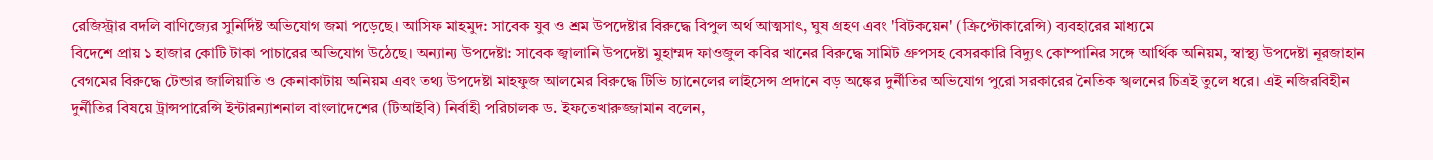রেজিস্ট্রার বদলি বাণিজ্যের সুনির্দিষ্ট অভিযোগ জমা পড়েছে। আসিফ মাহমুদ: সাবেক যুব ও শ্রম উপদেষ্টার বিরুদ্ধে বিপুল অর্থ আত্মসাৎ, ঘুষ গ্রহণ এবং 'বিটকয়েন' (ক্রিপ্টোকারেন্সি) ব্যবহারের মাধ্যমে
বিদেশে প্রায় ১ হাজার কোটি টাকা পাচারের অভিযোগ উঠেছে। অন্যান্য উপদেষ্টা: সাবেক জ্বালানি উপদেষ্টা মুহাম্মদ ফাওজুল কবির খানের বিরুদ্ধে সামিট গ্রুপসহ বেসরকারি বিদ্যুৎ কোম্পানির সঙ্গে আর্থিক অনিয়ম, স্বাস্থ্য উপদেষ্টা নূরজাহান বেগমের বিরুদ্ধে টেন্ডার জালিয়াতি ও কেনাকাটায় অনিয়ম এবং তথ্য উপদেষ্টা মাহফুজ আলমের বিরুদ্ধে টিভি চ্যানেলের লাইসেন্স প্রদানে বড় অঙ্কের দুর্নীতির অভিযোগ পুরো সরকারের নৈতিক স্খলনের চিত্রই তুলে ধরে। এই নজিরবিহীন দুর্নীতির বিষয়ে ট্রান্সপারেন্সি ইন্টারন্যাশনাল বাংলাদেশের (টিআইবি) নির্বাহী পরিচালক ড. ইফতেখারুজ্জামান বলেন,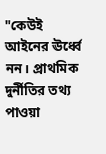"কেউই আইনের ঊর্ধ্বে নন। প্রাথমিক দুর্নীতির তথ্য পাওয়া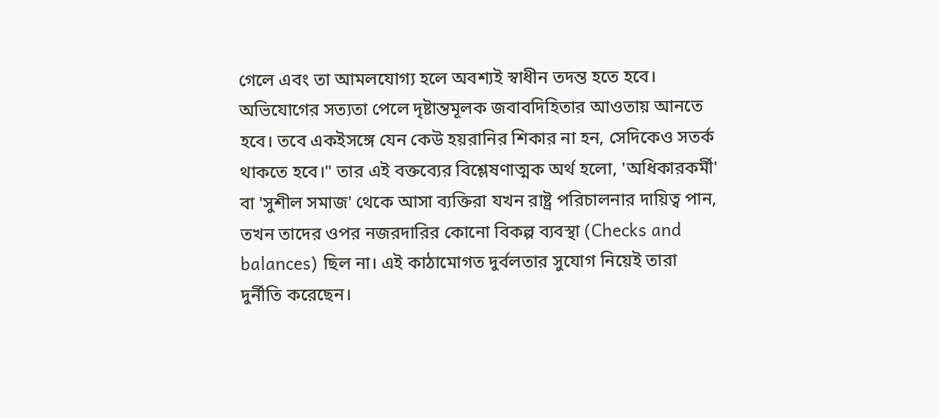গেলে এবং তা আমলযোগ্য হলে অবশ্যই স্বাধীন তদন্ত হতে হবে। অভিযোগের সত্যতা পেলে দৃষ্টান্তমূলক জবাবদিহিতার আওতায় আনতে হবে। তবে একইসঙ্গে যেন কেউ হয়রানির শিকার না হন, সেদিকেও সতর্ক থাকতে হবে।" তার এই বক্তব্যের বিশ্লেষণাত্মক অর্থ হলো, 'অধিকারকর্মী' বা 'সুশীল সমাজ' থেকে আসা ব্যক্তিরা যখন রাষ্ট্র পরিচালনার দায়িত্ব পান, তখন তাদের ওপর নজরদারির কোনো বিকল্প ব্যবস্থা (Checks and balances) ছিল না। এই কাঠামোগত দুর্বলতার সুযোগ নিয়েই তারা দুর্নীতি করেছেন।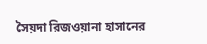সৈয়দা রিজওয়ানা হাসানের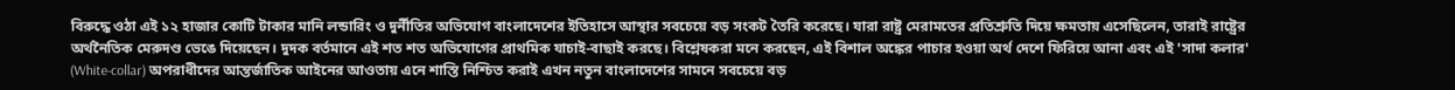বিরুদ্ধে ওঠা এই ১২ হাজার কোটি টাকার মানি লন্ডারিং ও দুর্নীতির অভিযোগ বাংলাদেশের ইতিহাসে আস্থার সবচেয়ে বড় সংকট তৈরি করেছে। যারা রাষ্ট্র মেরামতের প্রতিশ্রুতি দিয়ে ক্ষমতায় এসেছিলেন, তারাই রাষ্ট্রের অর্থনৈতিক মেরুদণ্ড ভেঙে দিয়েছেন। দুদক বর্তমানে এই শত শত অভিযোগের প্রাথমিক যাচাই-বাছাই করছে। বিশ্লেষকরা মনে করছেন, এই বিশাল অঙ্কের পাচার হওয়া অর্থ দেশে ফিরিয়ে আনা এবং এই 'সাদা কলার' (White-collar) অপরাধীদের আন্তর্জাতিক আইনের আওতায় এনে শাস্তি নিশ্চিত করাই এখন নতুন বাংলাদেশের সামনে সবচেয়ে বড়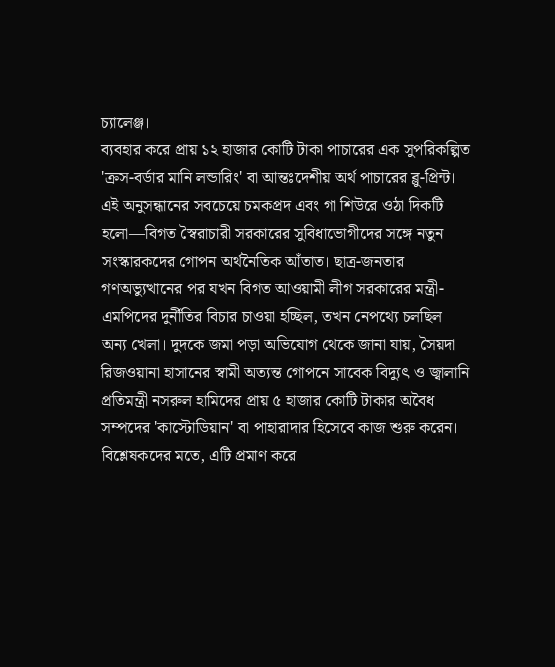চ্যালেঞ্জ।
ব্যবহার করে প্রায় ১২ হাজার কোটি টাকা পাচারের এক সুপরিকল্পিত 'ক্রস-বর্ডার মানি লন্ডারিং' বা আন্তঃদেশীয় অর্থ পাচারের ব্লু-প্রিন্ট। এই অনুসন্ধানের সবচেয়ে চমকপ্রদ এবং গা শিউরে ওঠা দিকটি হলো—বিগত স্বৈরাচারী সরকারের সুবিধাভোগীদের সঙ্গে নতুন সংস্কারকদের গোপন অর্থনৈতিক আঁতাত। ছাত্র-জনতার গণঅভ্যুত্থানের পর যখন বিগত আওয়ামী লীগ সরকারের মন্ত্রী-এমপিদের দুর্নীতির বিচার চাওয়া হচ্ছিল, তখন নেপথ্যে চলছিল অন্য খেলা। দুদকে জমা পড়া অভিযোগ থেকে জানা যায়, সৈয়দা রিজওয়ানা হাসানের স্বামী অত্যন্ত গোপনে সাবেক বিদ্যুৎ ও জ্বালানি প্রতিমন্ত্রী নসরুল হামিদের প্রায় ৫ হাজার কোটি টাকার অবৈধ সম্পদের 'কাস্টোডিয়ান' বা পাহারাদার হিসেবে কাজ শুরু করেন। বিশ্লেষকদের মতে, এটি প্রমাণ করে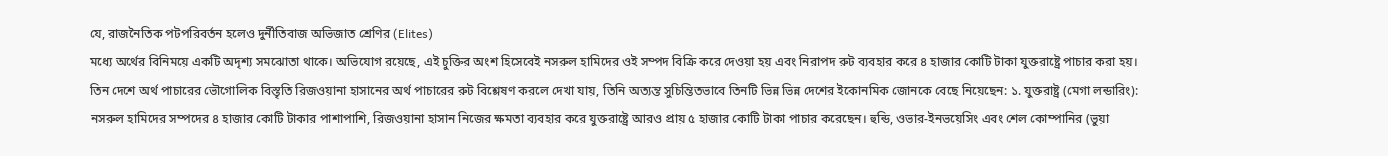যে, রাজনৈতিক পটপরিবর্তন হলেও দুর্নীতিবাজ অভিজাত শ্রেণির (Elites)
মধ্যে অর্থের বিনিময়ে একটি অদৃশ্য সমঝোতা থাকে। অভিযোগ রয়েছে, এই চুক্তির অংশ হিসেবেই নসরুল হামিদের ওই সম্পদ বিক্রি করে দেওয়া হয় এবং নিরাপদ রুট ব্যবহার করে ৪ হাজার কোটি টাকা যুক্তরাষ্ট্রে পাচার করা হয়। তিন দেশে অর্থ পাচারের ভৌগোলিক বিস্তৃতি রিজওয়ানা হাসানের অর্থ পাচারের রুট বিশ্লেষণ করলে দেখা যায়, তিনি অত্যন্ত সুচিন্তিতভাবে তিনটি ভিন্ন ভিন্ন দেশের ইকোনমিক জোনকে বেছে নিয়েছেন: ১. যুক্তরাষ্ট্র (মেগা লন্ডারিং): নসরুল হামিদের সম্পদের ৪ হাজার কোটি টাকার পাশাপাশি, রিজওয়ানা হাসান নিজের ক্ষমতা ব্যবহার করে যুক্তরাষ্ট্রে আরও প্রায় ৫ হাজার কোটি টাকা পাচার করেছেন। হুন্ডি, ওভার-ইনভয়েসিং এবং শেল কোম্পানির (ভুয়া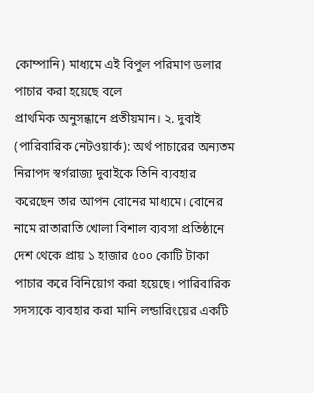কোম্পানি) মাধ্যমে এই বিপুল পরিমাণ ডলার পাচার করা হয়েছে বলে
প্রাথমিক অনুসন্ধানে প্রতীয়মান। ২. দুবাই (পারিবারিক নেটওয়ার্ক): অর্থ পাচারের অন্যতম নিরাপদ স্বর্গরাজ্য দুবাইকে তিনি ব্যবহার করেছেন তার আপন বোনের মাধ্যমে। বোনের নামে রাতারাতি খোলা বিশাল ব্যবসা প্রতিষ্ঠানে দেশ থেকে প্রায় ১ হাজার ৫০০ কোটি টাকা পাচার করে বিনিয়োগ করা হয়েছে। পারিবারিক সদস্যকে ব্যবহার করা মানি লন্ডারিংয়ের একটি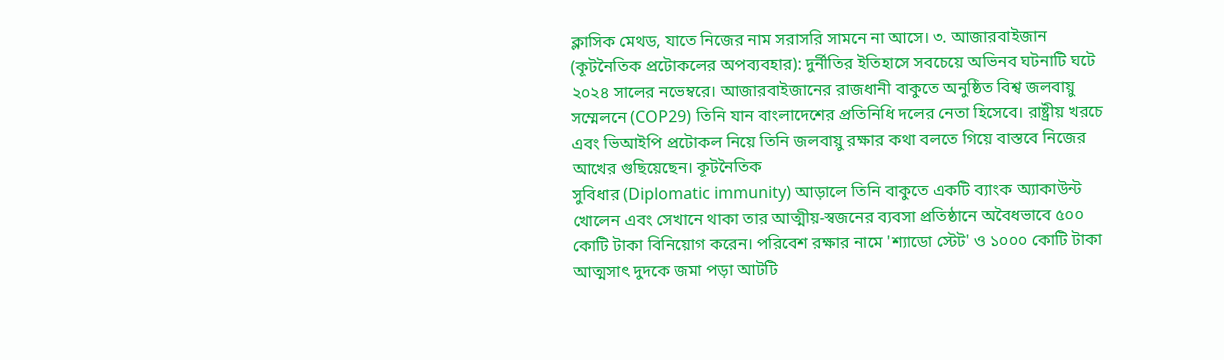ক্লাসিক মেথড, যাতে নিজের নাম সরাসরি সামনে না আসে। ৩. আজারবাইজান (কূটনৈতিক প্রটোকলের অপব্যবহার): দুর্নীতির ইতিহাসে সবচেয়ে অভিনব ঘটনাটি ঘটে ২০২৪ সালের নভেম্বরে। আজারবাইজানের রাজধানী বাকুতে অনুষ্ঠিত বিশ্ব জলবায়ু সম্মেলনে (COP29) তিনি যান বাংলাদেশের প্রতিনিধি দলের নেতা হিসেবে। রাষ্ট্রীয় খরচে এবং ভিআইপি প্রটোকল নিয়ে তিনি জলবায়ু রক্ষার কথা বলতে গিয়ে বাস্তবে নিজের আখের গুছিয়েছেন। কূটনৈতিক
সুবিধার (Diplomatic immunity) আড়ালে তিনি বাকুতে একটি ব্যাংক অ্যাকাউন্ট খোলেন এবং সেখানে থাকা তার আত্মীয়-স্বজনের ব্যবসা প্রতিষ্ঠানে অবৈধভাবে ৫০০ কোটি টাকা বিনিয়োগ করেন। পরিবেশ রক্ষার নামে 'শ্যাডো স্টেট' ও ১০০০ কোটি টাকা আত্মসাৎ দুদকে জমা পড়া আটটি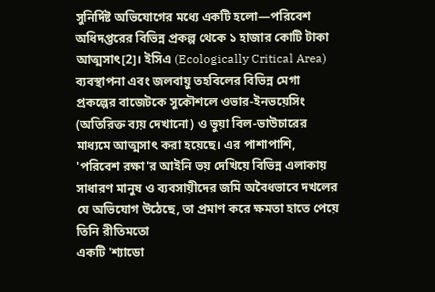সুনির্দিষ্ট অভিযোগের মধ্যে একটি হলো—পরিবেশ অধিদপ্তরের বিভিন্ন প্রকল্প থেকে ১ হাজার কোটি টাকা আত্মসাৎ[2]। ইসিএ (Ecologically Critical Area) ব্যবস্থাপনা এবং জলবায়ু তহবিলের বিভিন্ন মেগা প্রকল্পের বাজেটকে সুকৌশলে ওভার-ইনভয়েসিং (অতিরিক্ত ব্যয় দেখানো) ও ভুয়া বিল-ভাউচারের মাধ্যমে আত্মসাৎ করা হয়েছে। এর পাশাপাশি, 'পরিবেশ রক্ষা'র আইনি ভয় দেখিয়ে বিভিন্ন এলাকায় সাধারণ মানুষ ও ব্যবসায়ীদের জমি অবৈধভাবে দখলের যে অভিযোগ উঠেছে, তা প্রমাণ করে ক্ষমতা হাতে পেয়ে তিনি রীতিমতো
একটি 'শ্যাডো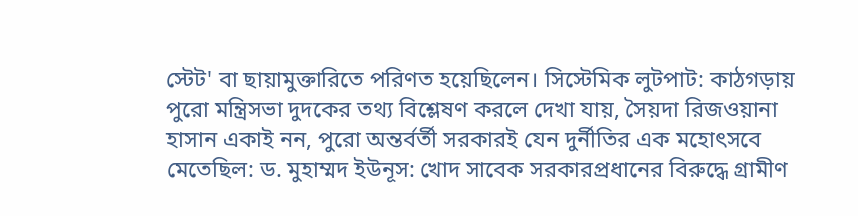স্টেট' বা ছায়ামুক্তারিতে পরিণত হয়েছিলেন। সিস্টেমিক লুটপাট: কাঠগড়ায় পুরো মন্ত্রিসভা দুদকের তথ্য বিশ্লেষণ করলে দেখা যায়, সৈয়দা রিজওয়ানা হাসান একাই নন, পুরো অন্তর্বর্তী সরকারই যেন দুর্নীতির এক মহোৎসবে মেতেছিল: ড. মুহাম্মদ ইউনূস: খোদ সাবেক সরকারপ্রধানের বিরুদ্ধে গ্রামীণ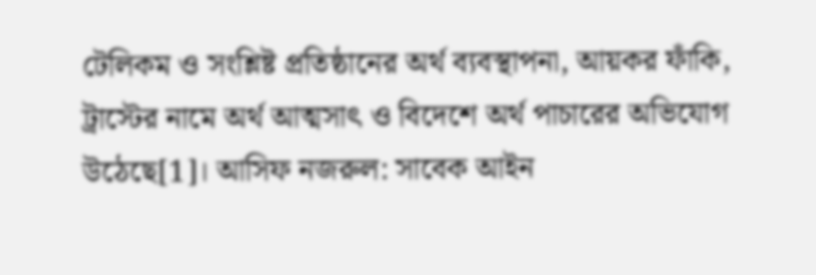টেলিকম ও সংশ্লিষ্ট প্রতিষ্ঠানের অর্থ ব্যবস্থাপনা, আয়কর ফাঁকি, ট্রাস্টের নামে অর্থ আত্মসাৎ ও বিদেশে অর্থ পাচারের অভিযোগ উঠেছে[1]। আসিফ নজরুল: সাবেক আইন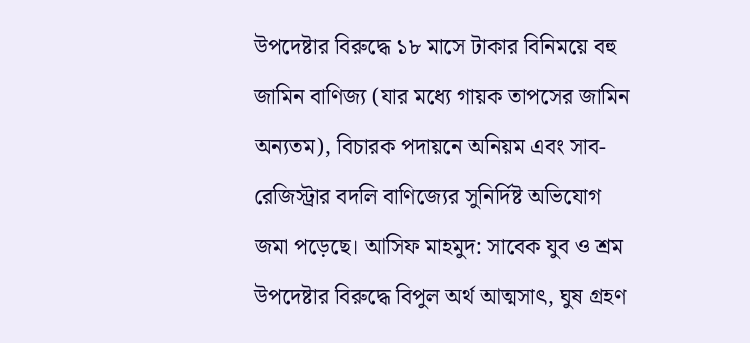উপদেষ্টার বিরুদ্ধে ১৮ মাসে টাকার বিনিময়ে বহু জামিন বাণিজ্য (যার মধ্যে গায়ক তাপসের জামিন অন্যতম), বিচারক পদায়নে অনিয়ম এবং সাব-রেজিস্ট্রার বদলি বাণিজ্যের সুনির্দিষ্ট অভিযোগ জমা পড়েছে। আসিফ মাহমুদ: সাবেক যুব ও শ্রম উপদেষ্টার বিরুদ্ধে বিপুল অর্থ আত্মসাৎ, ঘুষ গ্রহণ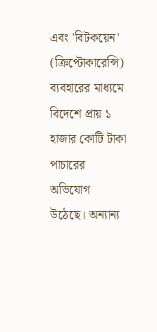এবং 'বিটকয়েন' (ক্রিপ্টোকারেন্সি) ব্যবহারের মাধ্যমে
বিদেশে প্রায় ১ হাজার কোটি টাকা পাচারের অভিযোগ উঠেছে। অন্যান্য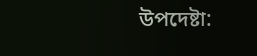উপদেষ্টা: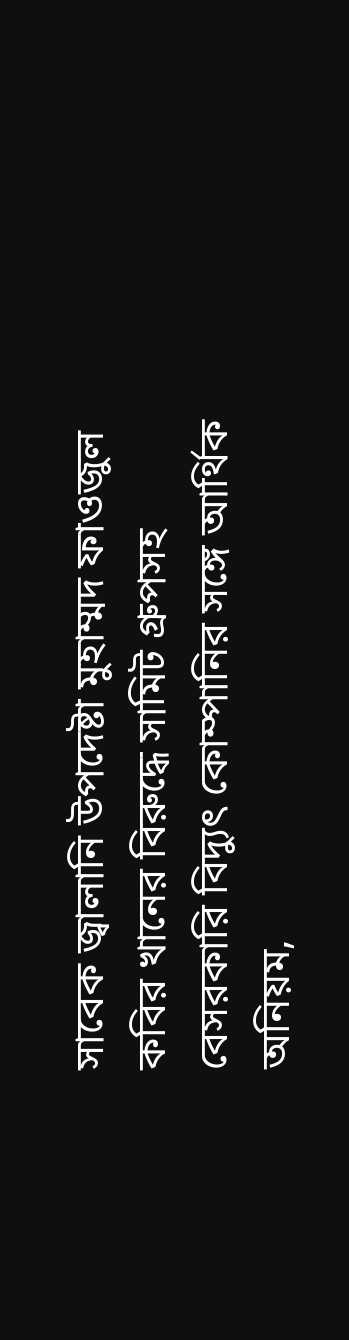সাবেক জ্বালানি উপদেষ্টা মুহাম্মদ ফাওজুল কবির খানের বিরুদ্ধে সামিট গ্রুপসহ বেসরকারি বিদ্যুৎ কোম্পানির সঙ্গে আর্থিক অনিয়ম,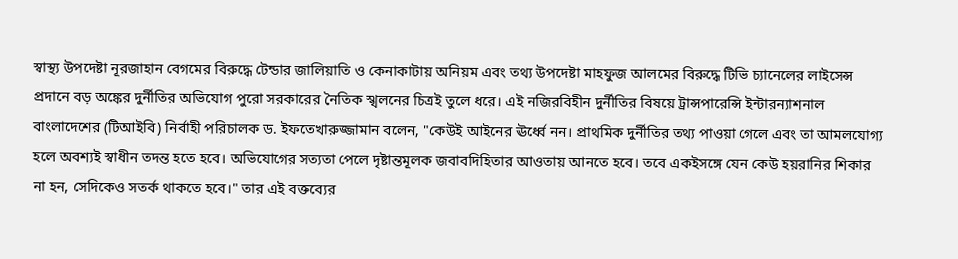স্বাস্থ্য উপদেষ্টা নূরজাহান বেগমের বিরুদ্ধে টেন্ডার জালিয়াতি ও কেনাকাটায় অনিয়ম এবং তথ্য উপদেষ্টা মাহফুজ আলমের বিরুদ্ধে টিভি চ্যানেলের লাইসেন্স প্রদানে বড় অঙ্কের দুর্নীতির অভিযোগ পুরো সরকারের নৈতিক স্খলনের চিত্রই তুলে ধরে। এই নজিরবিহীন দুর্নীতির বিষয়ে ট্রান্সপারেন্সি ইন্টারন্যাশনাল বাংলাদেশের (টিআইবি) নির্বাহী পরিচালক ড. ইফতেখারুজ্জামান বলেন, "কেউই আইনের ঊর্ধ্বে নন। প্রাথমিক দুর্নীতির তথ্য পাওয়া গেলে এবং তা আমলযোগ্য হলে অবশ্যই স্বাধীন তদন্ত হতে হবে। অভিযোগের সত্যতা পেলে দৃষ্টান্তমূলক জবাবদিহিতার আওতায় আনতে হবে। তবে একইসঙ্গে যেন কেউ হয়রানির শিকার না হন, সেদিকেও সতর্ক থাকতে হবে।" তার এই বক্তব্যের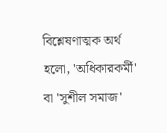বিশ্লেষণাত্মক অর্থ হলো, 'অধিকারকর্মী' বা 'সুশীল সমাজ'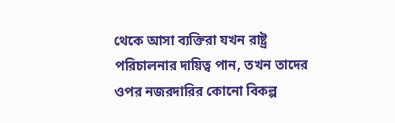থেকে আসা ব্যক্তিরা যখন রাষ্ট্র পরিচালনার দায়িত্ব পান, তখন তাদের ওপর নজরদারির কোনো বিকল্প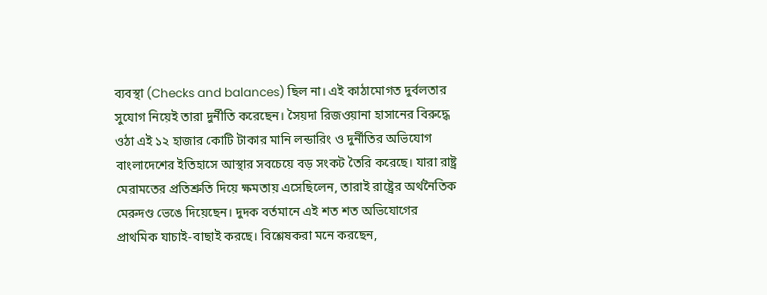ব্যবস্থা (Checks and balances) ছিল না। এই কাঠামোগত দুর্বলতার সুযোগ নিয়েই তারা দুর্নীতি করেছেন। সৈয়দা রিজওয়ানা হাসানের বিরুদ্ধে ওঠা এই ১২ হাজার কোটি টাকার মানি লন্ডারিং ও দুর্নীতির অভিযোগ বাংলাদেশের ইতিহাসে আস্থার সবচেয়ে বড় সংকট তৈরি করেছে। যারা রাষ্ট্র মেরামতের প্রতিশ্রুতি দিয়ে ক্ষমতায় এসেছিলেন, তারাই রাষ্ট্রের অর্থনৈতিক মেরুদণ্ড ভেঙে দিয়েছেন। দুদক বর্তমানে এই শত শত অভিযোগের প্রাথমিক যাচাই-বাছাই করছে। বিশ্লেষকরা মনে করছেন,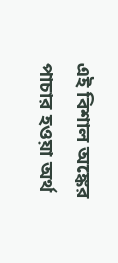এই বিশাল অঙ্কের পাচার হওয়া অর্থ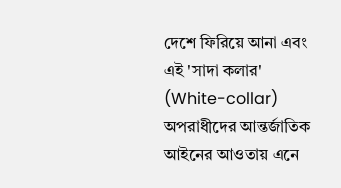দেশে ফিরিয়ে আনা এবং এই 'সাদা কলার' (White-collar) অপরাধীদের আন্তর্জাতিক আইনের আওতায় এনে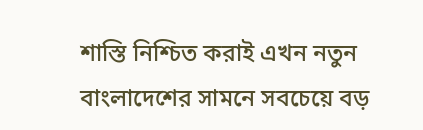শাস্তি নিশ্চিত করাই এখন নতুন বাংলাদেশের সামনে সবচেয়ে বড়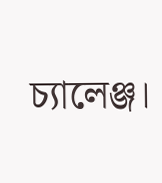চ্যালেঞ্জ।